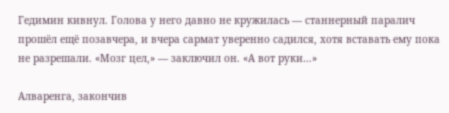Гедимин кивнул. Голова у него давно не кружилась — станнерный паралич прошёл ещё позавчера, и вчера сармат уверенно садился, хотя вставать ему пока не разрешали. «Мозг цел,» — заключил он. «А вот руки…»

Алваренга, закончив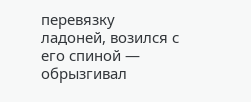перевязку ладоней, возился с его спиной — обрызгивал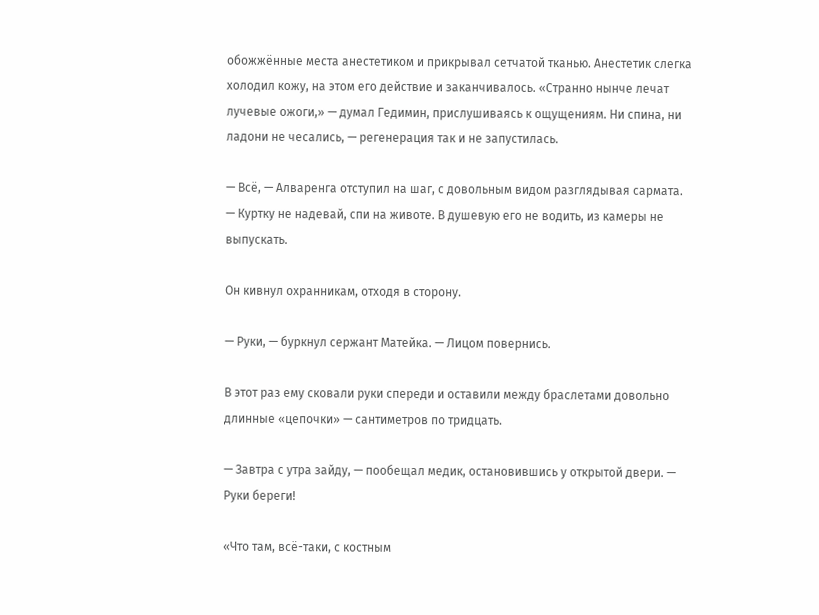обожжённые места анестетиком и прикрывал сетчатой тканью. Анестетик слегка холодил кожу, на этом его действие и заканчивалось. «Странно нынче лечат лучевые ожоги,» — думал Гедимин, прислушиваясь к ощущениям. Ни спина, ни ладони не чесались, — регенерация так и не запустилась.

— Всё, — Алваренга отступил на шаг, с довольным видом разглядывая сармата. — Куртку не надевай, спи на животе. В душевую его не водить, из камеры не выпускать.

Он кивнул охранникам, отходя в сторону.

— Руки, — буркнул сержант Матейка. — Лицом повернись.

В этот раз ему сковали руки спереди и оставили между браслетами довольно длинные «цепочки» — сантиметров по тридцать.

— Завтра с утра зайду, — пообещал медик, остановившись у открытой двери. — Руки береги!

«Что там, всё-таки, с костным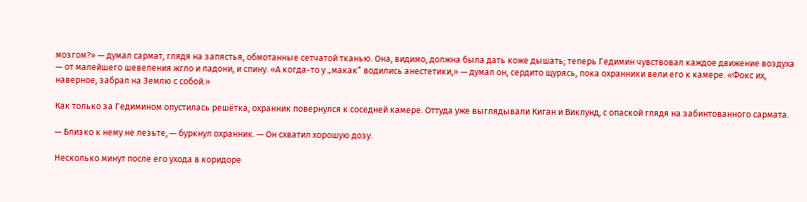мозгом?» — думал сармат, глядя на запястья, обмотанные сетчатой тканью. Она, видимо, должна была дать коже дышать; теперь Гедимин чувствовал каждое движение воздуха — от малейшего шевеления жгло и ладони, и спину. «А когда-то у „макак“ водились анестетики,» — думал он, сердито щурясь, пока охранники вели его к камере. «Фокс их, наверное, забрал на Землю с собой.»

Как только за Гедимином опустилась решётка, охранник повернулся к соседней камере. Оттуда уже выглядывали Киган и Виклунд, с опаской глядя на забинтованного сармата.

— Близко к нему не лезьте, — буркнул охранник. — Он схватил хорошую дозу.

Несколько минут после его ухода в коридоре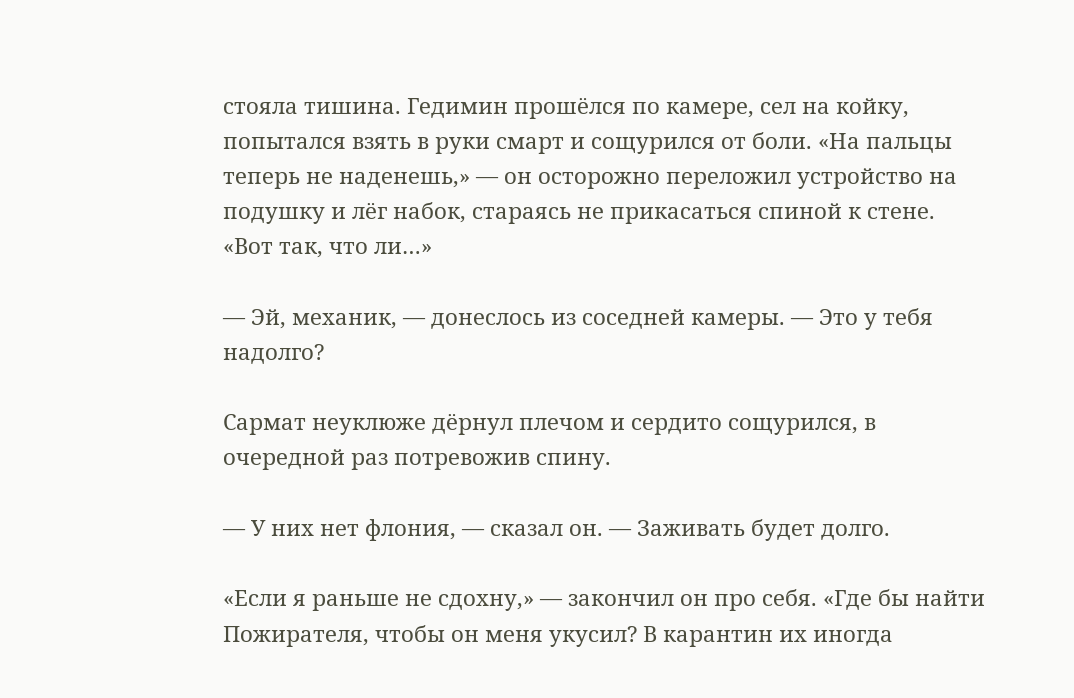стояла тишина. Гедимин прошёлся по камере, сел на койку, попытался взять в руки смарт и сощурился от боли. «На пальцы теперь не наденешь,» — он осторожно переложил устройство на подушку и лёг набок, стараясь не прикасаться спиной к стене. «Вот так, что ли…»

— Эй, механик, — донеслось из соседней камеры. — Это у тебя надолго?

Сармат неуклюже дёрнул плечом и сердито сощурился, в очередной раз потревожив спину.

— У них нет флония, — сказал он. — Заживать будет долго.

«Если я раньше не сдохну,» — закончил он про себя. «Где бы найти Пожирателя, чтобы он меня укусил? В карантин их иногда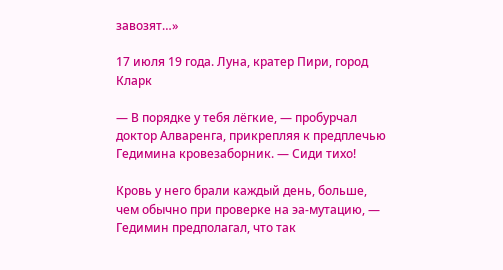завозят…»

17 июля 19 года. Луна, кратер Пири, город Кларк

— В порядке у тебя лёгкие, — пробурчал доктор Алваренга, прикрепляя к предплечью Гедимина кровезаборник. — Сиди тихо!

Кровь у него брали каждый день, больше, чем обычно при проверке на эа-мутацию, — Гедимин предполагал, что так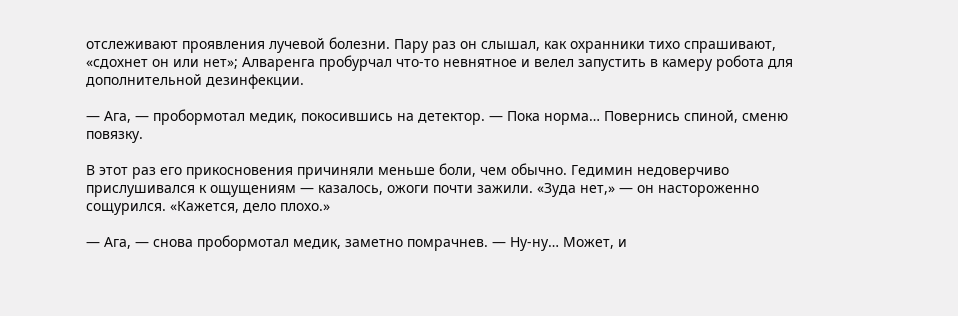отслеживают проявления лучевой болезни. Пару раз он слышал, как охранники тихо спрашивают, «сдохнет он или нет»; Алваренга пробурчал что-то невнятное и велел запустить в камеру робота для дополнительной дезинфекции.

— Ага, — пробормотал медик, покосившись на детектор. — Пока норма… Повернись спиной, сменю повязку.

В этот раз его прикосновения причиняли меньше боли, чем обычно. Гедимин недоверчиво прислушивался к ощущениям — казалось, ожоги почти зажили. «Зуда нет,» — он настороженно сощурился. «Кажется, дело плохо.»

— Ага, — снова пробормотал медик, заметно помрачнев. — Ну-ну… Может, и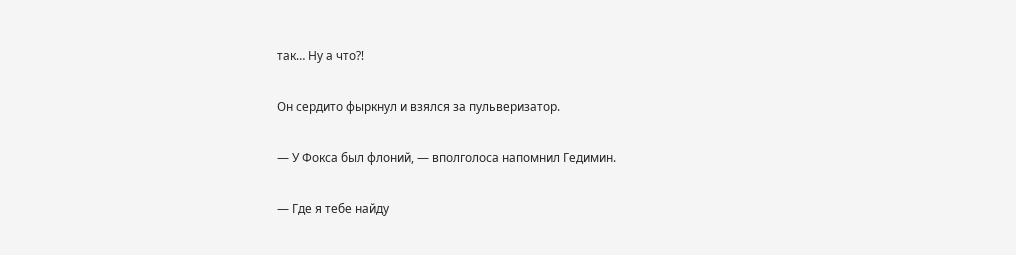так… Ну а что⁈

Он сердито фыркнул и взялся за пульверизатор.

— У Фокса был флоний, — вполголоса напомнил Гедимин.

— Где я тебе найду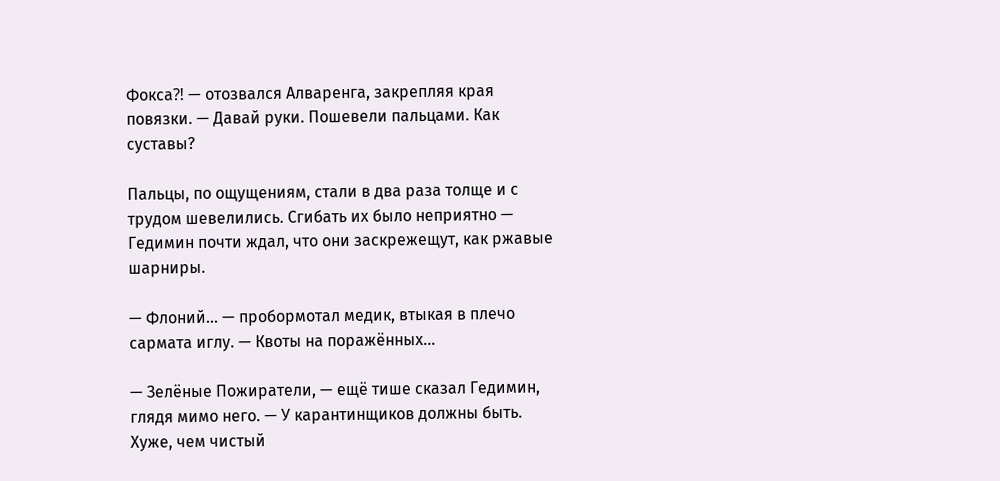Фокса⁈ — отозвался Алваренга, закрепляя края повязки. — Давай руки. Пошевели пальцами. Как суставы?

Пальцы, по ощущениям, стали в два раза толще и с трудом шевелились. Сгибать их было неприятно — Гедимин почти ждал, что они заскрежещут, как ржавые шарниры.

— Флоний… — пробормотал медик, втыкая в плечо сармата иглу. — Квоты на поражённых…

— Зелёные Пожиратели, — ещё тише сказал Гедимин, глядя мимо него. — У карантинщиков должны быть. Хуже, чем чистый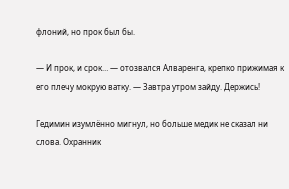флоний, но прок был бы.

— И прок, и срок… — отозвался Алваренга, крепко прижимая к его плечу мокрую ватку. — Завтра утром зайду. Держись!

Гедимин изумлённо мигнул, но больше медик не сказал ни слова. Охранник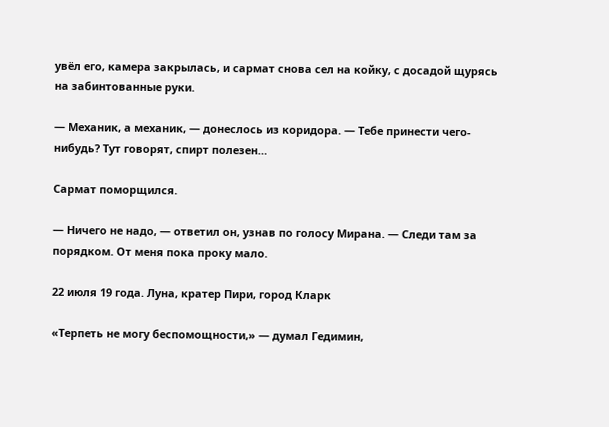увёл его, камера закрылась, и сармат снова сел на койку, с досадой щурясь на забинтованные руки.

— Механик, а механик, — донеслось из коридора. — Тебе принести чего-нибудь? Тут говорят, спирт полезен…

Сармат поморщился.

— Ничего не надо, — ответил он, узнав по голосу Мирана. — Следи там за порядком. От меня пока проку мало.

22 июля 19 года. Луна, кратер Пири, город Кларк

«Терпеть не могу беспомощности,» — думал Гедимин,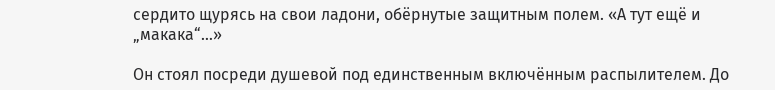сердито щурясь на свои ладони, обёрнутые защитным полем. «А тут ещё и „макака“…»

Он стоял посреди душевой под единственным включённым распылителем. До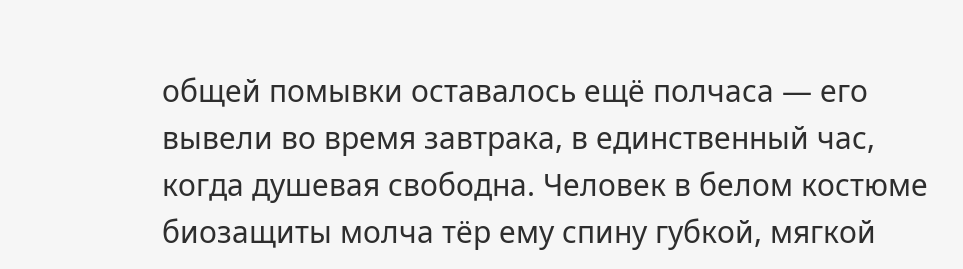общей помывки оставалось ещё полчаса — его вывели во время завтрака, в единственный час, когда душевая свободна. Человек в белом костюме биозащиты молча тёр ему спину губкой, мягкой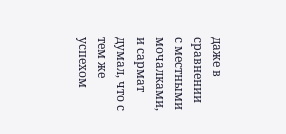даже в сравнении с местными мочалками, и сармат думал, что с тем же успехом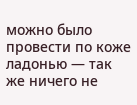можно было провести по коже ладонью — так же ничего не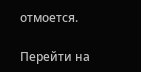отмоется.

Перейти на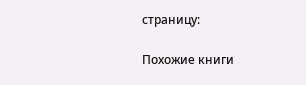страницу:

Похожие книги